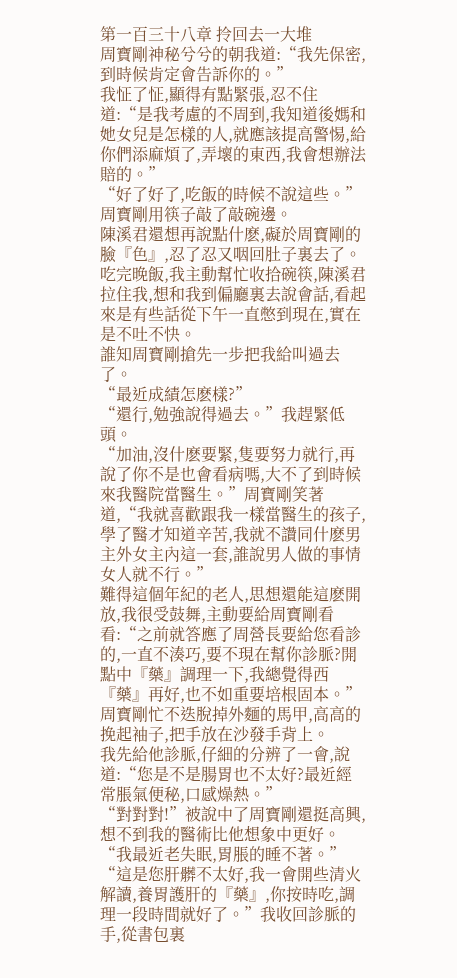第一百三十八章 拎回去一大堆
周寶剛神秘兮兮的朝我道:“我先保密,到時候肯定會告訴你的。”
我怔了怔,顯得有點緊張,忍不住道:“是我考慮的不周到,我知道後媽和她女兒是怎樣的人,就應該提高警惕,給你們添麻煩了,弄壞的東西,我會想辦法賠的。”
“好了好了,吃飯的時候不說這些。”周寶剛用筷子敲了敲碗邊。
陳溪君還想再說點什麽,礙於周寶剛的臉『色』,忍了忍又咽回肚子裏去了。
吃完晚飯,我主動幫忙收拾碗筷,陳溪君拉住我,想和我到偏廳裏去說會話,看起來是有些話從下午一直憋到現在,實在是不吐不快。
誰知周寶剛搶先一步把我給叫過去了。
“最近成績怎麽樣?”
“還行,勉強說得過去。”我趕緊低頭。
“加油,沒什麽要緊,隻要努力就行,再說了你不是也會看病嗎,大不了到時候來我醫院當醫生。”周寶剛笑著道,“我就喜歡跟我一樣當醫生的孩子,學了醫才知道辛苦,我就不讚同什麽男主外女主內這一套,誰說男人做的事情女人就不行。”
難得這個年紀的老人,思想還能這麽開放,我很受鼓舞,主動要給周寶剛看看:“之前就答應了周營長要給您看診的,一直不湊巧,要不現在幫你診脈?開點中『藥』調理一下,我總覺得西『藥』再好,也不如重要培根固本。”
周寶剛忙不迭脫掉外麵的馬甲,高高的挽起袖子,把手放在沙發手背上。
我先給他診脈,仔細的分辨了一會,說道:“您是不是腸胃也不太好?最近經常脹氣便秘,口感燥熱。”
“對對對!”被說中了周寶剛還挺高興,想不到我的醫術比他想象中更好。“我最近老失眠,胃脹的睡不著。”
“這是您肝髒不太好,我一會開些清火解讀,養胃護肝的『藥』,你按時吃,調理一段時間就好了。”我收回診脈的手,從書包裏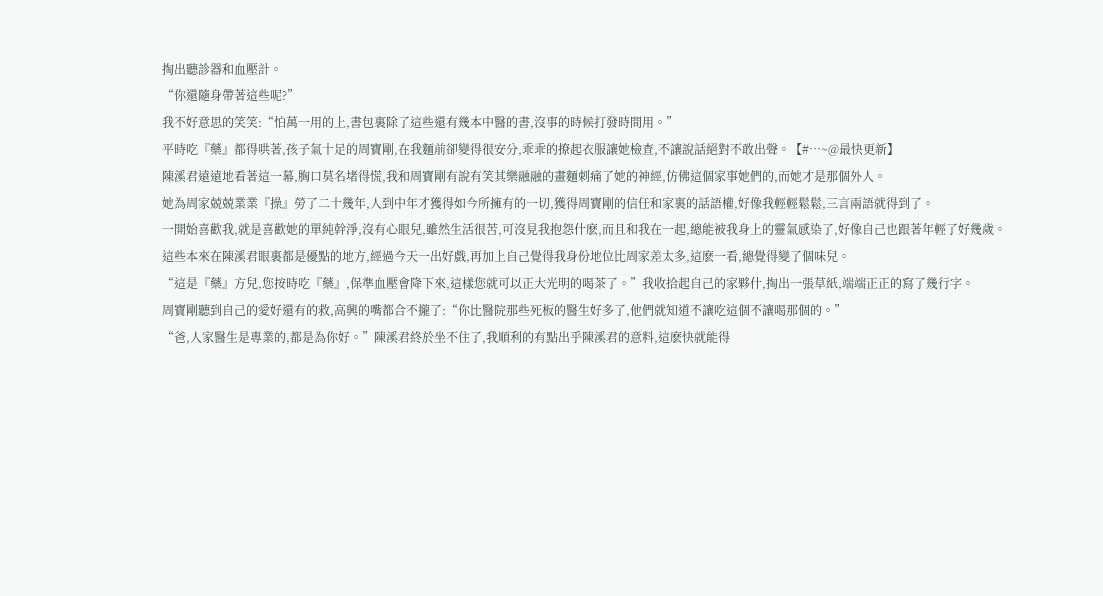掏出聽診器和血壓計。
“你還隨身帶著這些呢?”
我不好意思的笑笑:“怕萬一用的上,書包裏除了這些還有幾本中醫的書,沒事的時候打發時間用。”
平時吃『藥』都得哄著,孩子氣十足的周寶剛,在我麵前卻變得很安分,乖乖的撩起衣服讓她檢查,不讓說話絕對不敢出聲。【#…~@最快更新】
陳溪君遠遠地看著這一幕,胸口莫名堵得慌,我和周寶剛有說有笑其樂融融的畫麵刺痛了她的神經,仿佛這個家事她們的,而她才是那個外人。
她為周家兢兢業業『操』勞了二十幾年,人到中年才獲得如今所擁有的一切,獲得周寶剛的信任和家裏的話語權,好像我輕輕鬆鬆,三言兩語就得到了。
一開始喜歡我,就是喜歡她的單純幹淨,沒有心眼兒,雖然生活很苦,可沒見我抱怨什麽,而且和我在一起,總能被我身上的靈氣感染了,好像自己也跟著年輕了好幾歲。
這些本來在陳溪君眼裏都是優點的地方,經過今天一出好戲,再加上自己覺得我身份地位比周家差太多,這麽一看,總覺得變了個味兒。
“這是『藥』方兒,您按時吃『藥』,保準血壓會降下來,這樣您就可以正大光明的喝茶了。”我收拾起自己的家夥什,掏出一張草紙,端端正正的寫了幾行字。
周寶剛聽到自己的愛好還有的救,高興的嘴都合不攏了:“你比醫院那些死板的醫生好多了,他們就知道不讓吃這個不讓喝那個的。”
“爸,人家醫生是專業的,都是為你好。”陳溪君終於坐不住了,我順利的有點出乎陳溪君的意料,這麽快就能得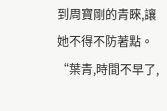到周寶剛的青睞,讓她不得不防著點。
“葉青,時間不早了,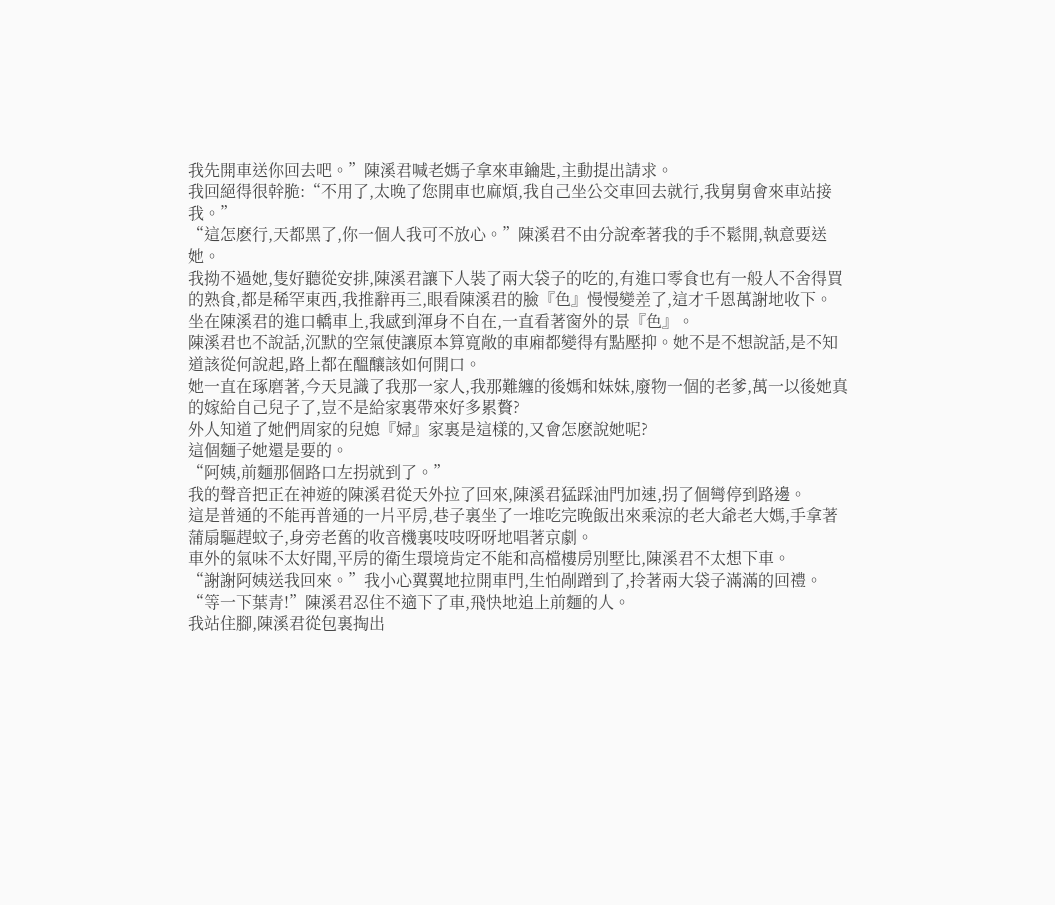我先開車送你回去吧。”陳溪君喊老媽子拿來車鑰匙,主動提出請求。
我回絕得很幹脆:“不用了,太晚了您開車也麻煩,我自己坐公交車回去就行,我舅舅會來車站接我。”
“這怎麽行,天都黑了,你一個人我可不放心。”陳溪君不由分說牽著我的手不鬆開,執意要送她。
我拗不過她,隻好聽從安排,陳溪君讓下人裝了兩大袋子的吃的,有進口零食也有一般人不舍得買的熟食,都是稀罕東西,我推辭再三,眼看陳溪君的臉『色』慢慢變差了,這才千恩萬謝地收下。
坐在陳溪君的進口轎車上,我感到渾身不自在,一直看著窗外的景『色』。
陳溪君也不說話,沉默的空氣使讓原本算寬敞的車廂都變得有點壓抑。她不是不想說話,是不知道該從何說起,路上都在醞釀該如何開口。
她一直在琢磨著,今天見識了我那一家人,我那難纏的後媽和妹妹,廢物一個的老爹,萬一以後她真的嫁給自己兒子了,豈不是給家裏帶來好多累贅?
外人知道了她們周家的兒媳『婦』家裏是這樣的,又會怎麽說她呢?
這個麵子她還是要的。
“阿姨,前麵那個路口左拐就到了。”
我的聲音把正在神遊的陳溪君從天外拉了回來,陳溪君猛踩油門加速,拐了個彎停到路邊。
這是普通的不能再普通的一片平房,巷子裏坐了一堆吃完晚飯出來乘涼的老大爺老大媽,手拿著蒲扇驅趕蚊子,身旁老舊的收音機裏吱吱呀呀地唱著京劇。
車外的氣味不太好聞,平房的衛生環境肯定不能和高檔樓房別墅比,陳溪君不太想下車。
“謝謝阿姨送我回來。”我小心翼翼地拉開車門,生怕剮蹭到了,拎著兩大袋子滿滿的回禮。
“等一下葉青!”陳溪君忍住不適下了車,飛快地追上前麵的人。
我站住腳,陳溪君從包裏掏出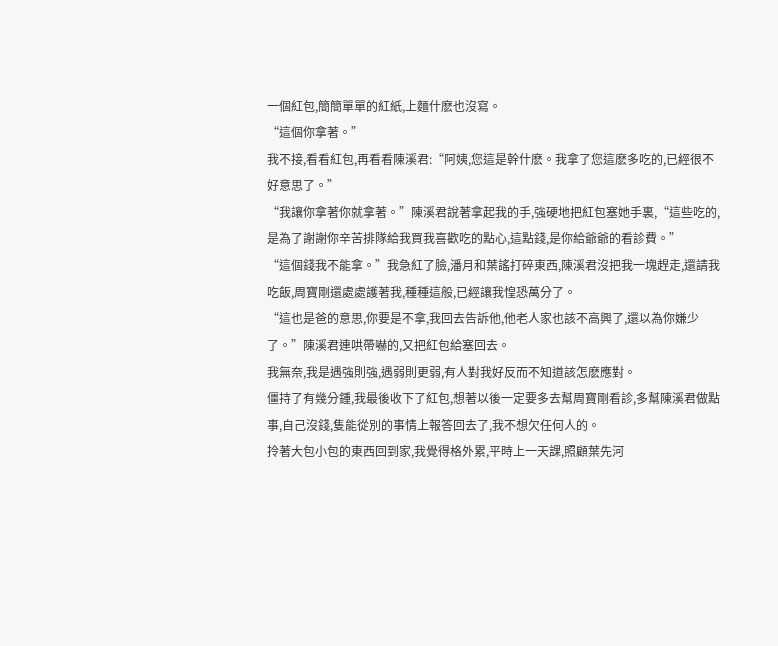一個紅包,簡簡單單的紅紙,上麵什麽也沒寫。
“這個你拿著。”
我不接,看看紅包,再看看陳溪君:“阿姨,您這是幹什麽。我拿了您這麽多吃的,已經很不好意思了。”
“我讓你拿著你就拿著。”陳溪君說著拿起我的手,強硬地把紅包塞她手裏,“這些吃的,是為了謝謝你辛苦排隊給我買我喜歡吃的點心,這點錢,是你給爺爺的看診費。”
“這個錢我不能拿。”我急紅了臉,潘月和葉謠打碎東西,陳溪君沒把我一塊趕走,還請我吃飯,周寶剛還處處護著我,種種這般,已經讓我惶恐萬分了。
“這也是爸的意思,你要是不拿,我回去告訴他,他老人家也該不高興了,還以為你嫌少了。”陳溪君連哄帶嚇的,又把紅包給塞回去。
我無奈,我是遇強則強,遇弱則更弱,有人對我好反而不知道該怎麽應對。
僵持了有幾分鍾,我最後收下了紅包,想著以後一定要多去幫周寶剛看診,多幫陳溪君做點事,自己沒錢,隻能從別的事情上報答回去了,我不想欠任何人的。
拎著大包小包的東西回到家,我覺得格外累,平時上一天課,照顧葉先河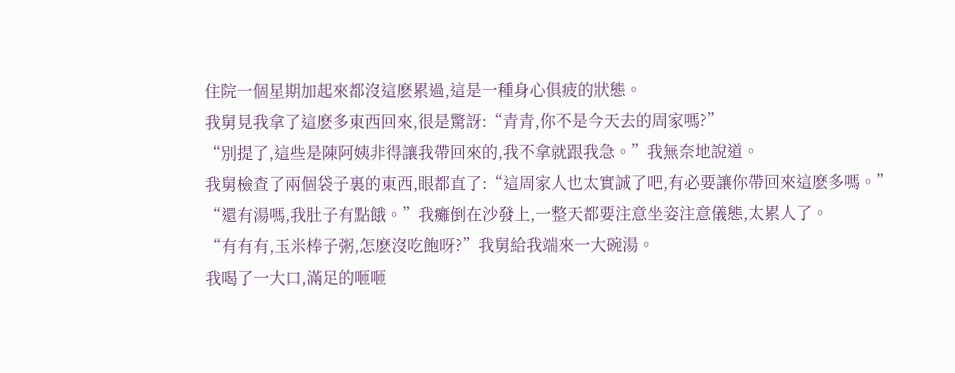住院一個星期加起來都沒這麽累過,這是一種身心俱疲的狀態。
我舅見我拿了這麽多東西回來,很是驚訝:“青青,你不是今天去的周家嗎?”
“別提了,這些是陳阿姨非得讓我帶回來的,我不拿就跟我急。”我無奈地說道。
我舅檢查了兩個袋子裏的東西,眼都直了:“這周家人也太實誠了吧,有必要讓你帶回來這麽多嗎。”
“還有湯嗎,我肚子有點餓。”我癱倒在沙發上,一整天都要注意坐姿注意儀態,太累人了。
“有有有,玉米棒子粥,怎麽沒吃飽呀?”我舅給我端來一大碗湯。
我喝了一大口,滿足的咂咂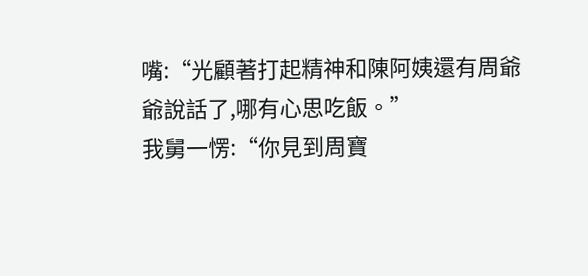嘴:“光顧著打起精神和陳阿姨還有周爺爺說話了,哪有心思吃飯。”
我舅一愣:“你見到周寶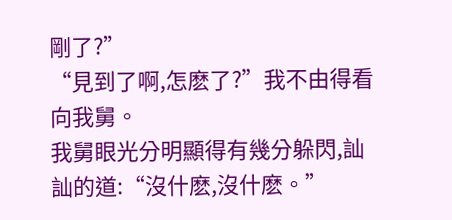剛了?”
“見到了啊,怎麽了?”我不由得看向我舅。
我舅眼光分明顯得有幾分躲閃,訕訕的道:“沒什麽,沒什麽。”